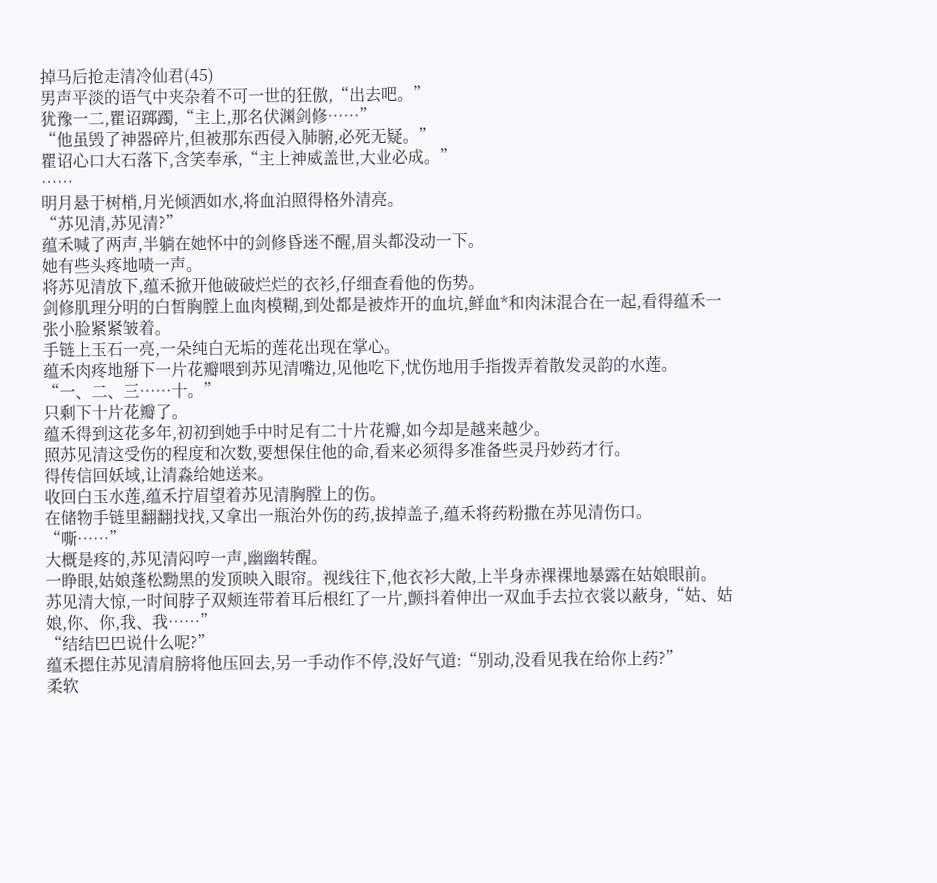掉马后抢走清冷仙君(45)
男声平淡的语气中夹杂着不可一世的狂傲,“出去吧。”
犹豫一二,瞿诏踯躅,“主上,那名伏渊剑修……”
“他虽毁了神器碎片,但被那东西侵入肺腑,必死无疑。”
瞿诏心口大石落下,含笑奉承,“主上神威盖世,大业必成。”
……
明月悬于树梢,月光倾洒如水,将血泊照得格外清亮。
“苏见清,苏见清?”
蕴禾喊了两声,半躺在她怀中的剑修昏迷不醒,眉头都没动一下。
她有些头疼地啧一声。
将苏见清放下,蕴禾掀开他破破烂烂的衣衫,仔细查看他的伤势。
剑修肌理分明的白皙胸膛上血肉模糊,到处都是被炸开的血坑,鲜血*和肉沫混合在一起,看得蕴禾一张小脸紧紧皱着。
手链上玉石一亮,一朵纯白无垢的莲花出现在掌心。
蕴禾肉疼地掰下一片花瓣喂到苏见清嘴边,见他吃下,忧伤地用手指拨弄着散发灵韵的水莲。
“一、二、三……十。”
只剩下十片花瓣了。
蕴禾得到这花多年,初初到她手中时足有二十片花瓣,如今却是越来越少。
照苏见清这受伤的程度和次数,要想保住他的命,看来必须得多准备些灵丹妙药才行。
得传信回妖域,让清淼给她送来。
收回白玉水莲,蕴禾拧眉望着苏见清胸膛上的伤。
在储物手链里翻翻找找,又拿出一瓶治外伤的药,拔掉盖子,蕴禾将药粉撒在苏见清伤口。
“嘶……”
大概是疼的,苏见清闷哼一声,幽幽转醒。
一睁眼,姑娘蓬松黝黑的发顶映入眼帘。视线往下,他衣衫大敞,上半身赤裸裸地暴露在姑娘眼前。
苏见清大惊,一时间脖子双颊连带着耳后根红了一片,颤抖着伸出一双血手去拉衣裳以蔽身,“姑、姑娘,你、你,我、我……”
“结结巴巴说什么呢?”
蕴禾摁住苏见清肩膀将他压回去,另一手动作不停,没好气道:“别动,没看见我在给你上药?”
柔软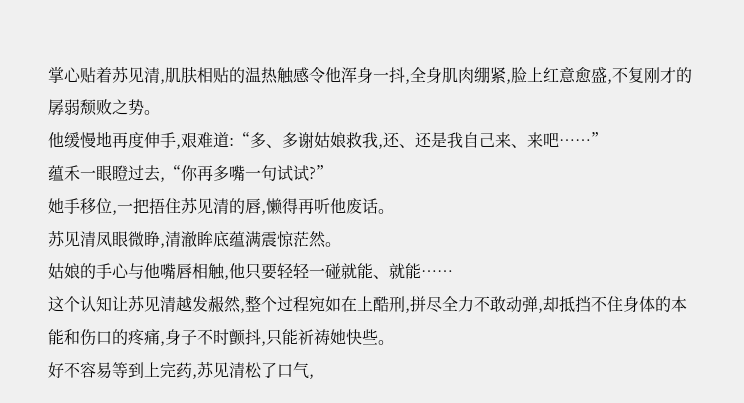掌心贴着苏见清,肌肤相贴的温热触感令他浑身一抖,全身肌肉绷紧,脸上红意愈盛,不复刚才的孱弱颓败之势。
他缓慢地再度伸手,艰难道:“多、多谢姑娘救我,还、还是我自己来、来吧……”
蕴禾一眼瞪过去,“你再多嘴一句试试?”
她手移位,一把捂住苏见清的唇,懒得再听他废话。
苏见清凤眼微睁,清澈眸底蕴满震惊茫然。
姑娘的手心与他嘴唇相触,他只要轻轻一碰就能、就能……
这个认知让苏见清越发赧然,整个过程宛如在上酷刑,拼尽全力不敢动弹,却抵挡不住身体的本能和伤口的疼痛,身子不时颤抖,只能祈祷她快些。
好不容易等到上完药,苏见清松了口气,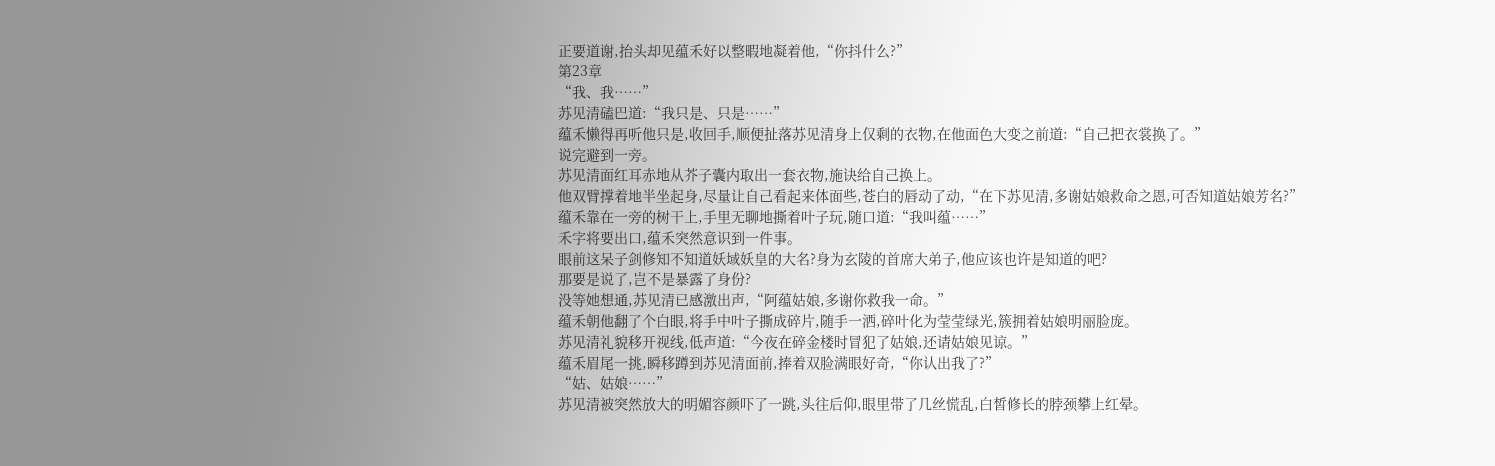正要道谢,抬头却见蕴禾好以整暇地凝着他,“你抖什么?”
第23章
“我、我……”
苏见清磕巴道:“我只是、只是……”
蕴禾懒得再听他只是,收回手,顺便扯落苏见清身上仅剩的衣物,在他面色大变之前道:“自己把衣裳换了。”
说完避到一旁。
苏见清面红耳赤地从芥子囊内取出一套衣物,施诀给自己换上。
他双臂撑着地半坐起身,尽量让自己看起来体面些,苍白的唇动了动,“在下苏见清,多谢姑娘救命之恩,可否知道姑娘芳名?”
蕴禾靠在一旁的树干上,手里无聊地撕着叶子玩,随口道:“我叫蕴……”
禾字将要出口,蕴禾突然意识到一件事。
眼前这呆子剑修知不知道妖域妖皇的大名?身为玄陵的首席大弟子,他应该也许是知道的吧?
那要是说了,岂不是暴露了身份?
没等她想通,苏见清已感激出声,“阿蕴姑娘,多谢你救我一命。”
蕴禾朝他翻了个白眼,将手中叶子撕成碎片,随手一洒,碎叶化为莹莹绿光,簇拥着姑娘明丽脸庞。
苏见清礼貌移开视线,低声道:“今夜在碎金楼时冒犯了姑娘,还请姑娘见谅。”
蕴禾眉尾一挑,瞬移蹲到苏见清面前,捧着双脸满眼好奇,“你认出我了?”
“姑、姑娘……”
苏见清被突然放大的明媚容颜吓了一跳,头往后仰,眼里带了几丝慌乱,白皙修长的脖颈攀上红晕。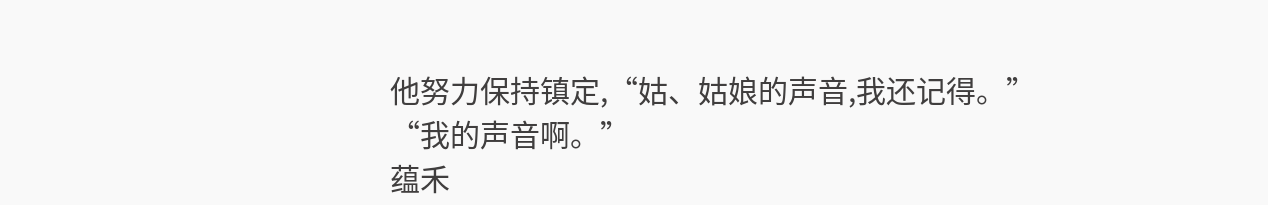他努力保持镇定,“姑、姑娘的声音,我还记得。”
“我的声音啊。”
蕴禾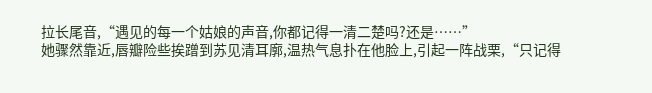拉长尾音,“遇见的每一个姑娘的声音,你都记得一清二楚吗?还是……”
她骤然靠近,唇瓣险些挨蹭到苏见清耳廓,温热气息扑在他脸上,引起一阵战栗,“只记得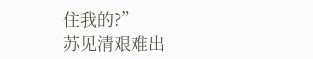住我的?”
苏见清艰难出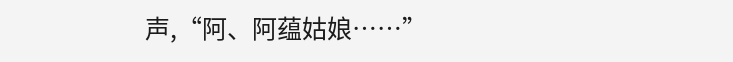声,“阿、阿蕴姑娘……”